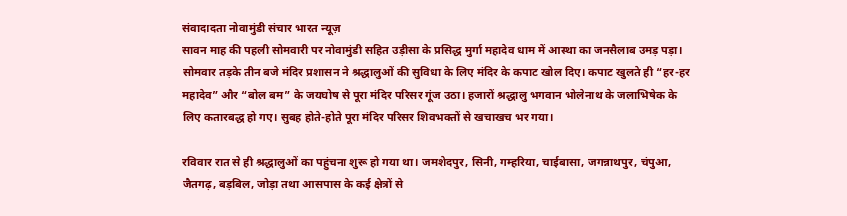संवाददॎता नोवामुंडी संचार भारत न्यूज़
सावन माह की पहली सोमवारी पर नोवामुंडी सहित उड़ीसा के प्रसिद्ध मुर्गा महादेव धाम में आस्था का जनसैलाब उमड़ पड़ा। सोमवार तड़के तीन बजे मंदिर प्रशासन ने श्रद्धालुओं की सुविधा के लिए मंदिर के कपाट खोल दिए। कपाट खुलते ही “हर-हर महादेव” और “बोल बम” के जयघोष से पूरा मंदिर परिसर गूंज उठा। हजारों श्रद्धालु भगवान भोलेनाथ के जलाभिषेक के लिए कतारबद्ध हो गए। सुबह होते-होते पूरा मंदिर परिसर शिवभक्तों से खचाखच भर गया।

रविवार रात से ही श्रद्धालुओं का पहुंचना शुरू हो गया था। जमशेदपुर, सिनी, गम्हरिया, चाईबासा, जगन्नाथपुर, चंपुआ, जैतगढ़, बड़बिल, जोड़ा तथा आसपास के कई क्षेत्रों से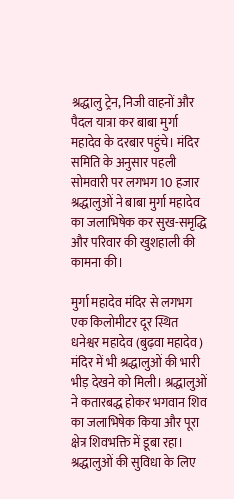श्रद्धालु ट्रेन, निजी वाहनों और पैदल यात्रा कर बाबा मुर्गा महादेव के दरबार पहुंचे। मंदिर समिति के अनुसार पहली सोमवारी पर लगभग 10 हजार श्रद्धालुओं ने बाबा मुर्गा महादेव का जलाभिषेक कर सुख-समृद्धि और परिवार की खुशहाली की कामना की।

मुर्गा महादेव मंदिर से लगभग एक किलोमीटर दूर स्थित धनेश्वर महादेव (बुढ़वा महादेव) मंदिर में भी श्रद्धालुओं की भारी भीड़ देखने को मिली। श्रद्धालुओं ने कतारबद्ध होकर भगवान शिव का जलाभिषेक किया और पूरा क्षेत्र शिवभक्ति में डूबा रहा।
श्रद्धालुओं की सुविधा के लिए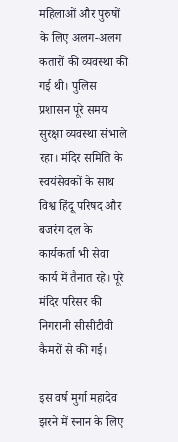महिलाओं और पुरुषों के लिए अलग-अलग कतारों की व्यवस्था की गई थी। पुलिस प्रशासन पूरे समय सुरक्षा व्यवस्था संभाले रहा। मंदिर समिति के स्वयंसेवकों के साथ विश्व हिंदू परिषद और बजरंग दल के कार्यकर्ता भी सेवा कार्य में तैनात रहे। पूरे मंदिर परिसर की निगरानी सीसीटीवी कैमरों से की गई।

इस वर्ष मुर्गा महादेव झरने में स्नान के लिए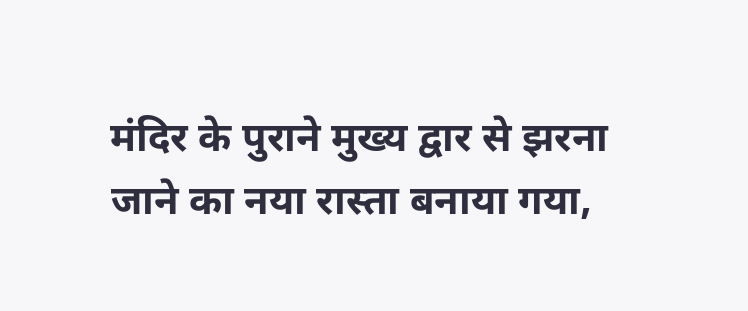मंदिर के पुराने मुख्य द्वार से झरना जाने का नया रास्ता बनाया गया,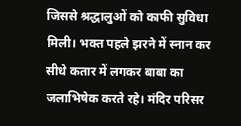जिससे श्रद्धालुओं को काफी सुविधा मिली। भक्त पहले झरने में स्नान कर सीधे कतार में लगकर बाबा का जलाभिषेक करते रहे। मंदिर परिसर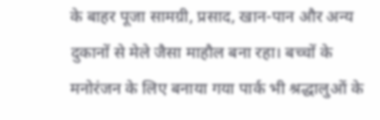के बाहर पूजा सामग्री, प्रसाद, खान-पान और अन्य दुकानों से मेले जैसा माहौल बना रहा। बच्चों के मनोरंजन के लिए बनाया गया पार्क भी श्रद्धालुओं के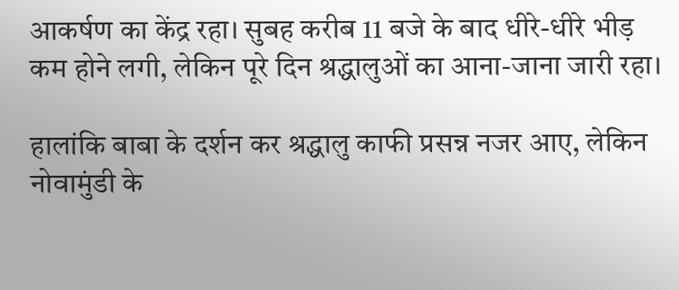आकर्षण का केंद्र रहा। सुबह करीब 11 बजे के बाद धीरे-धीरे भीड़ कम होने लगी, लेकिन पूरे दिन श्रद्धालुओं का आना-जाना जारी रहा।

हालांकि बाबा के दर्शन कर श्रद्धालु काफी प्रसन्न नजर आए, लेकिन नोवामुंडी के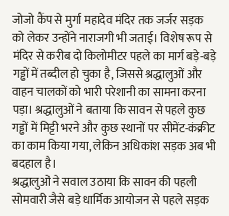जोजो कैंप से मुर्गा महादेव मंदिर तक जर्जर सड़क को लेकर उन्होंने नाराजगी भी जताई। विशेष रूप से मंदिर से करीब दो किलोमीटर पहले का मार्ग बड़े-बड़े गड्ढों में तब्दील हो चुका है, जिससे श्रद्धालुओं और वाहन चालकों को भारी परेशानी का सामना करना पड़ा। श्रद्धालुओं ने बताया कि सावन से पहले कुछ गड्ढों में मिट्टी भरने और कुछ स्थानों पर सीमेंट-कंक्रीट का काम किया गया, लेकिन अधिकांश सड़क अब भी बदहाल है।
श्रद्धालुओं ने सवाल उठाया कि सावन की पहली सोमवारी जैसे बड़े धार्मिक आयोजन से पहले सड़क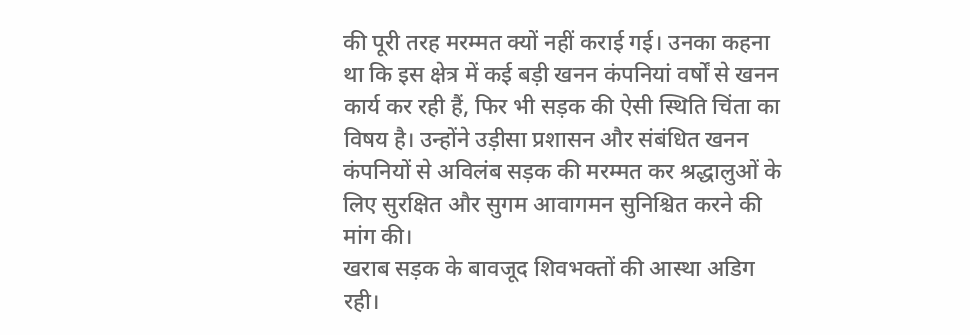की पूरी तरह मरम्मत क्यों नहीं कराई गई। उनका कहना था कि इस क्षेत्र में कई बड़ी खनन कंपनियां वर्षों से खनन कार्य कर रही हैं, फिर भी सड़क की ऐसी स्थिति चिंता का विषय है। उन्होंने उड़ीसा प्रशासन और संबंधित खनन कंपनियों से अविलंब सड़क की मरम्मत कर श्रद्धालुओं के लिए सुरक्षित और सुगम आवागमन सुनिश्चित करने की मांग की।
खराब सड़क के बावजूद शिवभक्तों की आस्था अडिग रही।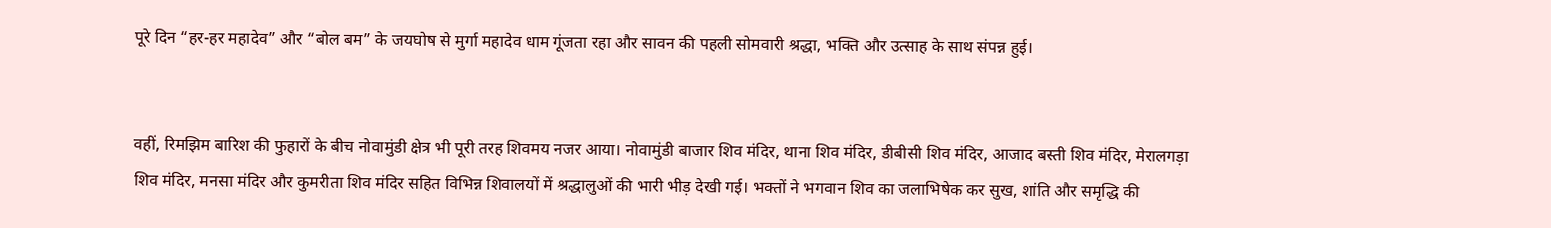पूरे दिन “हर-हर महादेव” और “बोल बम” के जयघोष से मुर्गा महादेव धाम गूंजता रहा और सावन की पहली सोमवारी श्रद्धा, भक्ति और उत्साह के साथ संपन्न हुई।


वहीं, रिमझिम बारिश की फुहारों के बीच नोवामुंडी क्षेत्र भी पूरी तरह शिवमय नजर आया। नोवामुंडी बाजार शिव मंदिर, थाना शिव मंदिर, डीबीसी शिव मंदिर, आजाद बस्ती शिव मंदिर, मेरालगड़ा शिव मंदिर, मनसा मंदिर और कुमरीता शिव मंदिर सहित विभिन्न शिवालयों में श्रद्धालुओं की भारी भीड़ देखी गई। भक्तों ने भगवान शिव का जलाभिषेक कर सुख, शांति और समृद्धि की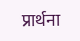प्रार्थना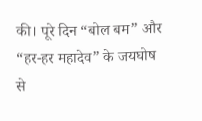की। पूरे दिन “बोल बम” और “हर-हर महादेव” के जयघोष से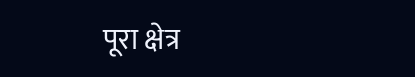पूरा क्षेत्र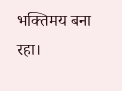भक्तिमय बना रहा।